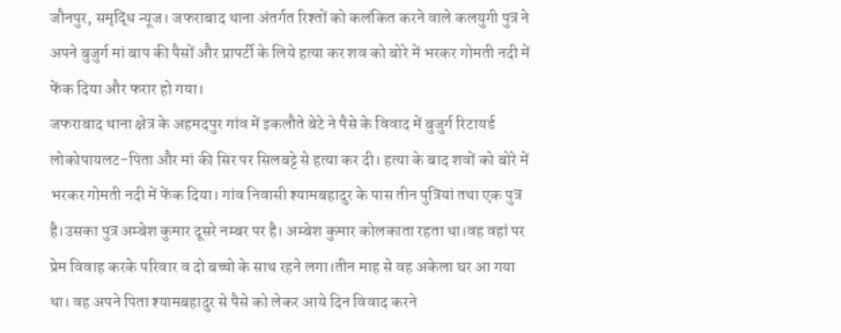जौनपुर, समृद्धि न्यूज। जफराबाद थाना अंतर्गत रिश्तों को कलंकित करने वाले कलयुगी पुत्र ने अपने बुजुर्ग मां बाप की पैसों और प्रापर्टी के लिये हत्या कर शव को बोरे में भरकर गोमती नदी में फेंक दिया और फरार हो गया।
जफराबाद थाना क्षेत्र के अहमदपुर गांव में इकलौते बेटे ने पैसे के विवाद में बुजुर्ग रिटायर्ड लोकोपायलट-पिता और मां की सिर पर सिलबट्टे से हत्या कर दी। हत्या के बाद शवों को बोरे में भरकर गोमती नदी में फेंक दिया। गांव निवासी श्यामबहादुर के पास तीन पुत्रियां तथा एक पुत्र है।उसका पुत्र अम्बेश कुमार दूसरे नम्बर पर है। अम्बेश कुमार कोलकाता रहता था।वह वहां पर प्रेम विवाह करके परिवार व दो बच्चो के साथ रहने लगा।तीन माह से वह अकेला घर आ गया था। वह अपने पिता श्यामबहादुर से पैसे को लेकर आये दिन विवाद करने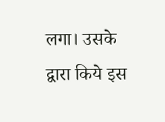लगा। उसके द्वारा किये इस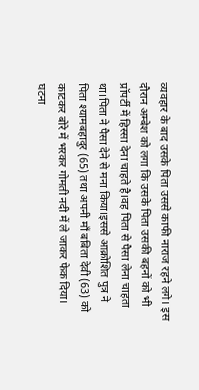व्यवहार के बाद उसके पिता उससे काफी नाराज रहने लगे। इस दौरान अम्बेश को लगा कि उसके पिता उसकी बहनों को भी प्रॉपर्टी में हिस्सा देना चाहते है।वह पिता से पैसा लेना चाहता था।पिता ने पैसा देने से मना किया।इससे आक्रोशित पुत्र ने पिता श्यामबहादुर (65) तथा अपनी माँ बबिता देवी (63) को काटकर बोरे में भरकर गोमती नदी में ले जाकर फेक दिया।
घटना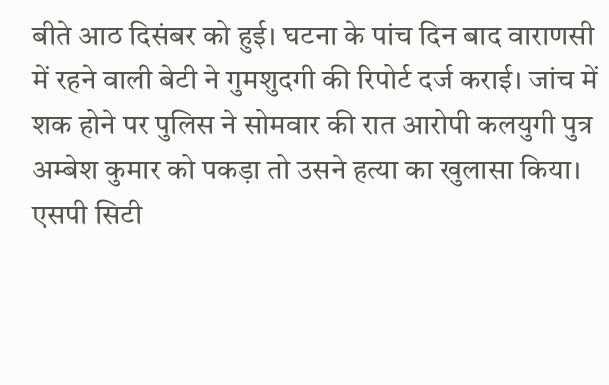बीते आठ दिसंबर को हुई। घटना के पांच दिन बाद वाराणसी में रहने वाली बेटी ने गुमशुदगी की रिपोर्ट दर्ज कराई। जांच में शक होने पर पुलिस ने सोमवार की रात आरोपी कलयुगी पुत्र अम्बेश कुमार को पकड़ा तो उसने हत्या का खुलासा किया।
एसपी सिटी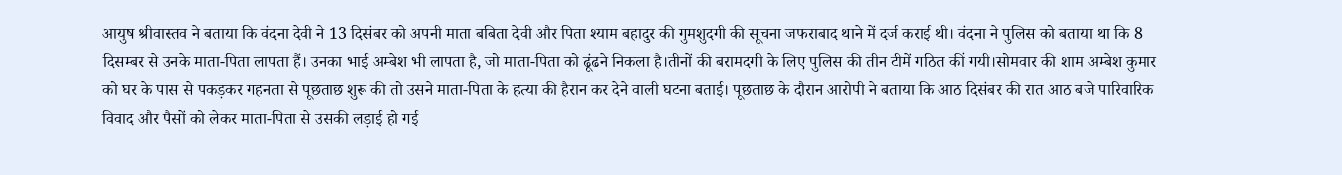आयुष श्रीवास्तव ने बताया कि वंदना देवी ने 13 दिसंबर को अपनी माता बबिता देवी और पिता श्याम बहादुर की गुमशुदगी की सूचना जफराबाद थाने में दर्ज कराई थी। वंदना ने पुलिस को बताया था कि 8 दिसम्बर से उनके माता-पिता लापता हैं। उनका भाई अम्बेश भी लापता है, जो माता-पिता को ढूंढने निकला है।तीनों की बरामदगी के लिए पुलिस की तीन टीमें गठित कीं गयी।सोमवार की शाम अम्बेश कुमार को घर के पास से पकड़कर गहनता से पूछताछ शुरू की तो उसने माता-पिता के हत्या की हैरान कर देने वाली घटना बताई। पूछताछ के दौरान आरोपी ने बताया कि आठ दिसंबर की रात आठ बजे पारिवारिक विवाद और पैसों को लेकर माता-पिता से उसकी लड़ाई हो गई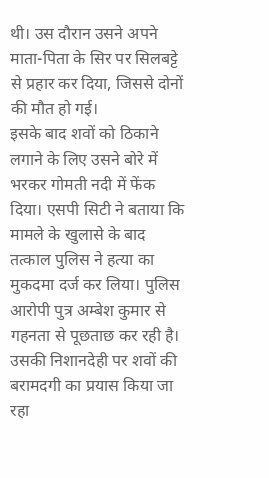थी। उस दौरान उसने अपने माता-पिता के सिर पर सिलबट्टे से प्रहार कर दिया, जिससे दोनों की मौत हो गई।
इसके बाद शवों को ठिकाने लगाने के लिए उसने बोरे में भरकर गोमती नदी में फेंक दिया। एसपी सिटी ने बताया कि मामले के खुलासे के बाद तत्काल पुलिस ने हत्या का मुकदमा दर्ज कर लिया। पुलिस आरोपी पुत्र अम्बेश कुमार से गहनता से पूछताछ कर रही है। उसकी निशानदेही पर शवों की बरामदगी का प्रयास किया जा रहा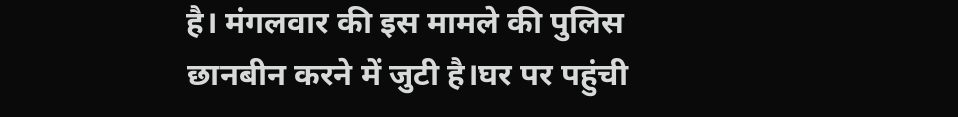है। मंगलवार की इस मामले की पुलिस छानबीन करने में जुटी है।घर पर पहुंची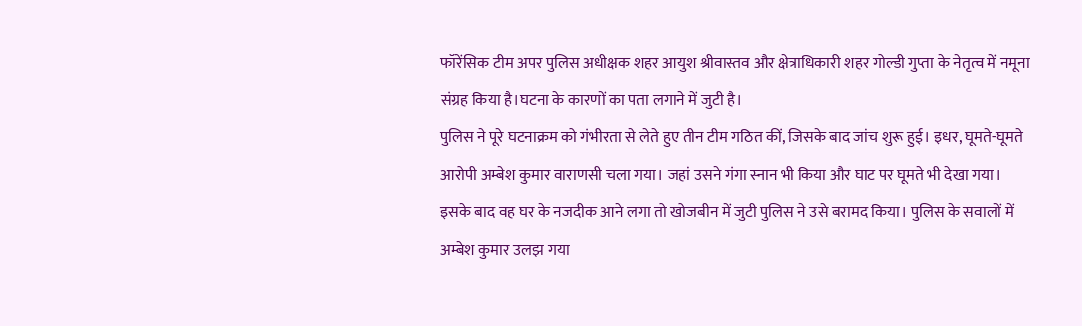फॉरेंसिक टीम अपर पुलिस अधीक्षक शहर आयुश श्रीवास्तव और क्षेत्राधिकारी शहर गोल्डी गुप्ता के नेतृत्व में नमूना संग्रह किया है।घटना के कारणों का पता लगाने में जुटी है।
पुलिस ने पूरे घटनाक्रम को गंभीरता से लेते हुए तीन टीम गठित कीं, जिसके बाद जांच शुरू हुई। इधर, घूमते-घूमते आरोपी अम्बेश कुमार वाराणसी चला गया। जहां उसने गंगा स्नान भी किया और घाट पर घूमते भी देखा गया। इसके बाद वह घर के नजदीक आने लगा तो खोजबीन में जुटी पुलिस ने उसे बरामद किया। पुलिस के सवालों में अम्बेश कुमार उलझ गया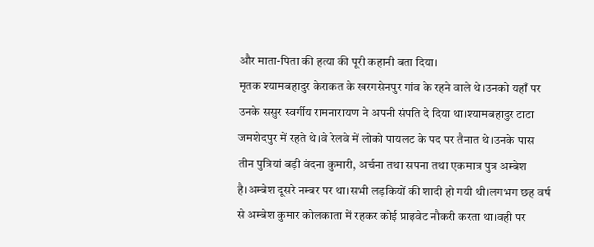और माता-पिता की हत्या की पूरी कहानी बता दिया।
मृतक श्यामबहादुर केराकत के खरगसेनपुर गांव के रहने वाले थे।उनको यहाँ पर उनके ससुर स्वर्गीय रामनारायण ने अपनी संपति दे दिया था।श्यामबहादुर टाटा जमशेदपुर में रहते थे।वे रेलवे में लोको पायलट के पद पर तैनात थे।उनके पास तीन पुत्रियां बड़ी वंदना कुमारी, अर्चना तथा सपना तथा एकमात्र पुत्र अम्बेश है।अम्बेश दूसरे नम्बर पर था।सभी लड़कियों की शादी हो गयी थी।लगभग छह वर्ष से अम्बेश कुमार कोलकाता में रहकर कोई प्राइवेट नौकरी करता था।वही पर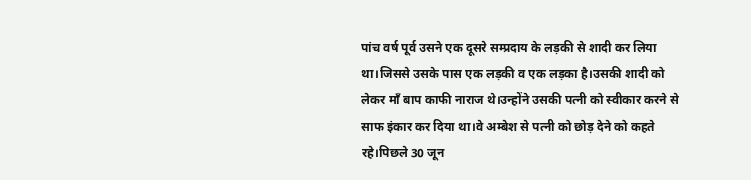पांच वर्ष पूर्व उसने एक दूसरे सम्प्रदाय के लड़की से शादी कर लिया था।जिससे उसके पास एक लड़की व एक लड़का है।उसकी शादी को लेकर माँ बाप काफी नाराज थे।उन्होंने उसकी पत्नी को स्वीकार करने से साफ इंकार कर दिया था।वे अम्बेश से पत्नी को छोड़ देने को कहते रहे।पिछले 30 जून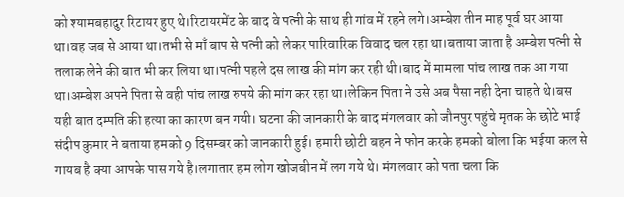को श्यामबहादुर रिटायर हुए थे।रिटायरमेंट के बाद वे पत्नी के साथ ही गांव में रहने लगे।अम्बेश तीन माह पूर्व घर आया था।वह जब से आया था।तभी से माँ बाप से पत्नी को लेकर पारिवारिक विवाद चल रहा था।बताया जाता है अम्बेश पत्नी से तलाक लेने की बात भी कर लिया था।पत्नी पहले दस लाख की मांग कर रही थी।बाद में मामला पांच लाख तक आ गया था।अम्बेश अपने पिता से वही पांच लाख रुपये की मांग कर रहा था।लेकिन पिता ने उसे अब पैसा नही देना चाहते थे।बस यही बात दम्पति की हत्या का कारण बन गयी। घटना की जानकारी के बाद मंगलवार को जौनपुर पहुंचे मृतक के छोटे भाई संदीप कुमार ने बताया हमको 9 दिसम्बर को जानकारी हुई। हमारी छोटी बहन ने फोन करके हमको बोला कि भईया कल से गायब है क्या आपके पास गये है।लगातार हम लोग खोजबीन में लग गये थे। मंगलवार को पता चला कि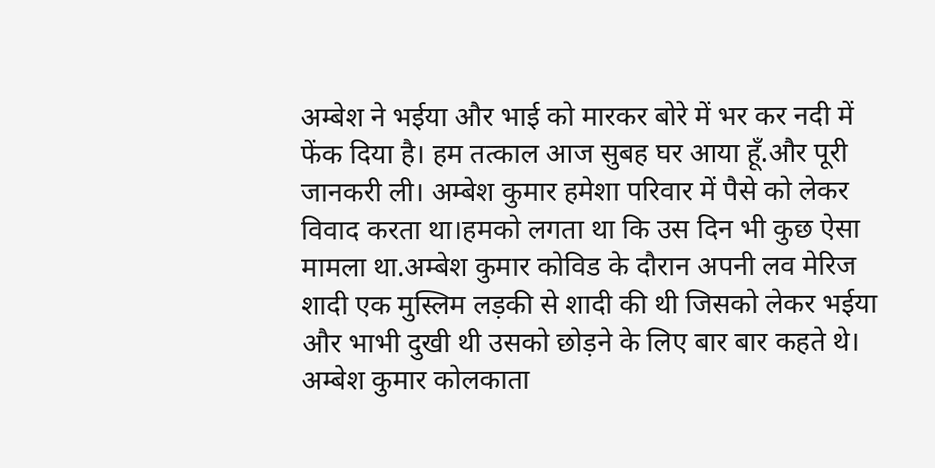अम्बेश ने भईया और भाई को मारकर बोरे में भर कर नदी में फेंक दिया है। हम तत्काल आज सुबह घर आया हूँ.और पूरी जानकरी ली। अम्बेश कुमार हमेशा परिवार में पैसे को लेकर विवाद करता था।हमको लगता था कि उस दिन भी कुछ ऐसा मामला था.अम्बेश कुमार कोविड के दौरान अपनी लव मेरिज शादी एक मुस्लिम लड़की से शादी की थी जिसको लेकर भईया और भाभी दुखी थी उसको छोड़ने के लिए बार बार कहते थे। अम्बेश कुमार कोलकाता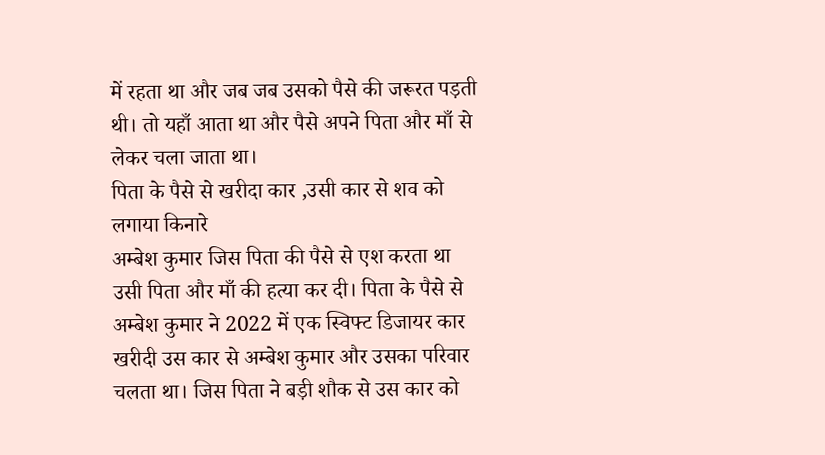में रहता था और जब जब उसको पैसे की जरूरत पड़ती थी। तो यहाँ आता था और पैसे अपने पिता और माँ से लेकर चला जाता था।
पिता के पैसे से खरीदा कार ,उसी कार से शव को लगाया किनारे
अम्बेश कुमार जिस पिता की पैसे से एश करता था उसी पिता और माँ की हत्या कर दी। पिता के पैसे से अम्बेश कुमार ने 2022 में एक स्विफ्ट डिजायर कार खरीदी उस कार से अम्बेश कुमार और उसका परिवार चलता था। जिस पिता ने बड़ी शौक से उस कार को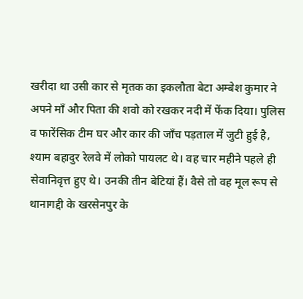खरीदा था उसी कार से मृतक का इकलौता बेटा अम्बेश कुमार ने अपने माँ और पिता की शवो को रखकर नदी में फेंक दिया। पुलिस व फारेंसिक टीम घर और कार की जाँच पड़ताल में जुटी हुई है, श्याम बहादुर रेलवे में लोको पायलट थे। वह चार महीने पहले ही सेवानिवृत्त हुए थे। उनकी तीन बेटियां हैं। वैसे तो वह मूल रूप से थानागद्दी के खरसेनपुर के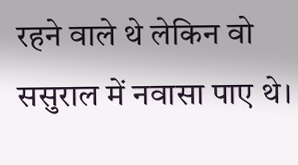रहने वाले थे लेकिन वो ससुराल में नवासा पाए थे।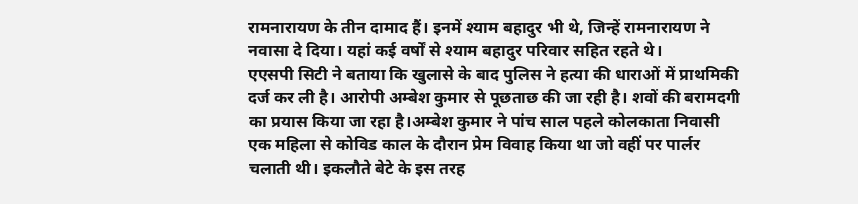रामनारायण के तीन दामाद हैं। इनमें श्याम बहादुर भी थे, जिन्हें रामनारायण ने नवासा दे दिया। यहां कई वर्षों से श्याम बहादुर परिवार सहित रहते थे।
एएसपी सिटी ने बताया कि खुलासे के बाद पुलिस ने हत्या की धाराओं में प्राथमिकी दर्ज कर ली है। आरोपी अम्बेश कुमार से पूछताछ की जा रही है। शवों की बरामदगी का प्रयास किया जा रहा है।अम्बेश कुमार ने पांच साल पहले कोलकाता निवासी एक महिला से कोविड काल के दौरान प्रेम विवाह किया था जो वहीं पर पार्लर चलाती थी। इकलौते बेटे के इस तरह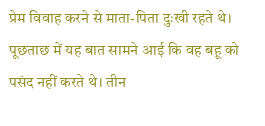प्रेम विवाह करने से माता-पिता दुःखी रहते थे।
पूछताछ में यह बात सामने आई कि वह बहू को पसंद नहीं करते थे। तीन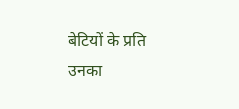बेटियों के प्रति उनका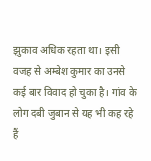झुकाव अधिक रहता था। इसी वजह से अम्बेश कुमार का उनसे कई बार विवाद हो चुका है। गांव के लोग दबी जुबान से यह भी कह रहे हैं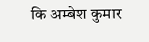कि अम्बेश कुमार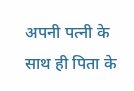अपनी पत्नी के साथ ही पिता के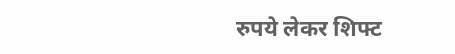रुपये लेकर शिफ्ट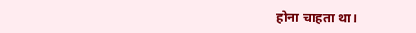होना चाहता था।